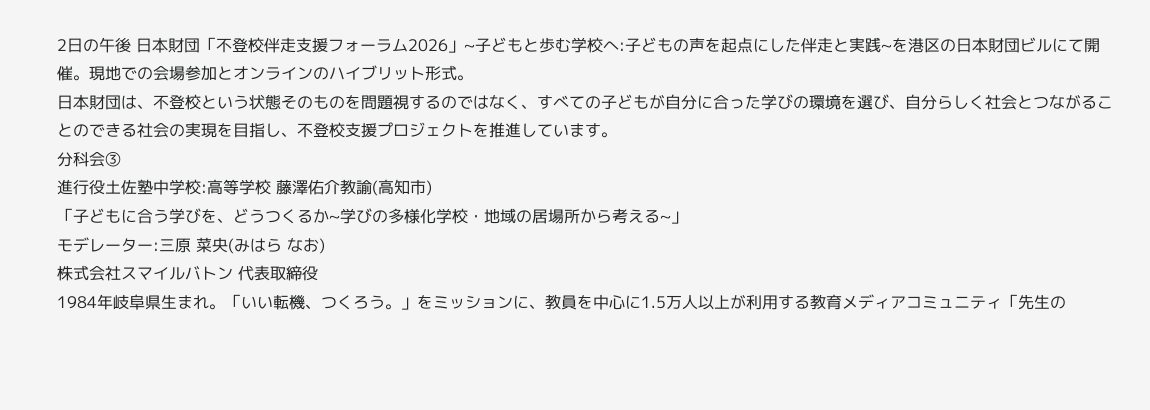2日の午後 日本財団「不登校伴走支援フォーラム2026」~子どもと歩む学校へ:子どもの声を起点にした伴走と実践~を港区の日本財団ビルにて開催。現地での会場参加とオンラインのハイブリット形式。
日本財団は、不登校という状態そのものを問題視するのではなく、すべての子どもが自分に合った学びの環境を選び、自分らしく社会とつながることのできる社会の実現を目指し、不登校支援プロジェクトを推進しています。
分科会③
進行役土佐塾中学校:高等学校 藤澤佑介教諭(高知市)
「子どもに合う学びを、どうつくるか~学びの多様化学校・地域の居場所から考える~」
モデレーター:三原 菜央(みはら なお)
株式会社スマイルバトン 代表取締役
1984年岐阜県生まれ。「いい転機、つくろう。」をミッションに、教員を中心に1.5万人以上が利用する教育メディアコミュニティ「先生の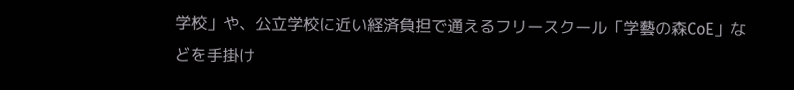学校」や、公立学校に近い経済負担で通えるフリースクール「学藝の森CoE」などを手掛け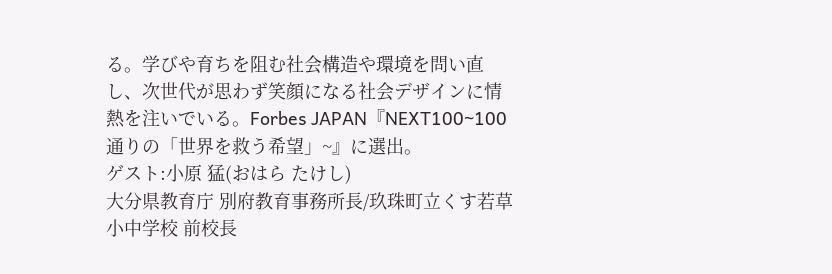る。学びや育ちを阻む社会構造や環境を問い直し、次世代が思わず笑顔になる社会デザインに情熱を注いでいる。Forbes JAPAN『NEXT100~100通りの「世界を救う希望」~』に選出。
ゲスト:小原 猛(おはら たけし)
大分県教育庁 別府教育事務所長/玖珠町立くす若草小中学校 前校長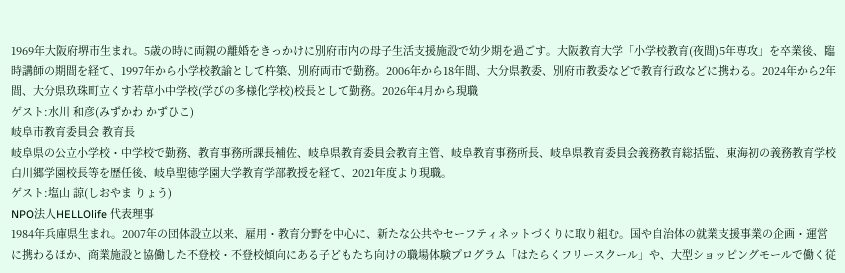1969年大阪府堺市生まれ。5歳の時に両親の離婚をきっかけに別府市内の母子生活支援施設で幼少期を過ごす。大阪教育大学「小学校教育(夜間)5年専攻」を卒業後、臨時講師の期間を経て、1997年から小学校教諭として杵築、別府両市で勤務。2006年から18年間、大分県教委、別府市教委などで教育行政などに携わる。2024年から2年間、大分県玖珠町立くす若草小中学校(学びの多様化学校)校長として勤務。2026年4月から現職
ゲスト:水川 和彦(みずかわ かずひこ)
岐阜市教育委員会 教育長
岐阜県の公立小学校・中学校で勤務、教育事務所課長補佐、岐阜県教育委員会教育主管、岐阜教育事務所長、岐阜県教育委員会義務教育総括監、東海初の義務教育学校白川郷学園校長等を歴任後、岐阜聖徳学園大学教育学部教授を経て、2021年度より現職。
ゲスト:塩山 諒(しおやま りょう)
NPO法人HELLOlife 代表理事
1984年兵庫県生まれ。2007年の団体設立以来、雇用・教育分野を中心に、新たな公共やセーフティネットづくりに取り組む。国や自治体の就業支援事業の企画・運営に携わるほか、商業施設と協働した不登校・不登校傾向にある子どもたち向けの職場体験プログラム「はたらくフリースクール」や、大型ショッピングモールで働く従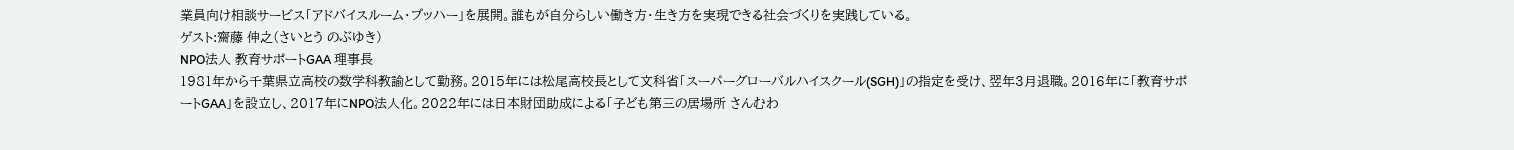業員向け相談サービス「アドバイスルーム・プッハー」を展開。誰もが自分らしい働き方・生き方を実現できる社会づくりを実践している。
ゲスト:齋藤 伸之(さいとう のぶゆき)
NPO法人 教育サポートGAA 理事長
1981年から千葉県立高校の数学科教諭として勤務。2015年には松尾高校長として文科省「スーパーグローバルハイスクール(SGH)」の指定を受け、翌年3月退職。2016年に「教育サポートGAA」を設立し、2017年にNPO法人化。2022年には日本財団助成による「子ども第三の居場所 さんむわ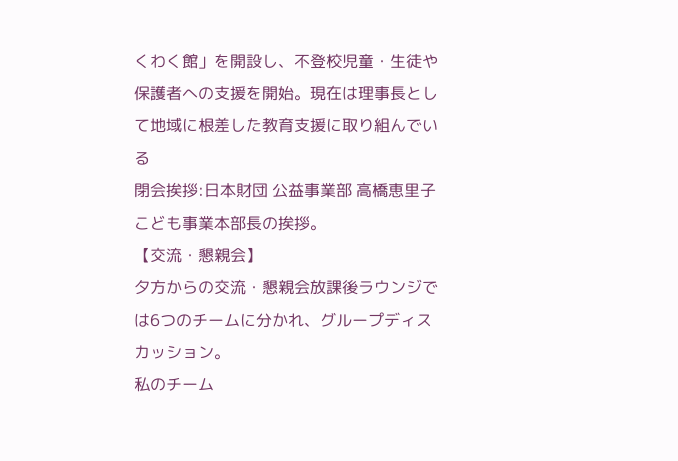くわく館」を開設し、不登校児童・生徒や保護者への支援を開始。現在は理事長として地域に根差した教育支援に取り組んでいる
閉会挨拶:日本財団 公益事業部 高橋恵里子こども事業本部長の挨拶。
【交流・懇親会】
夕方からの交流・懇親会放課後ラウンジでは6つのチームに分かれ、グループディスカッション。
私のチーム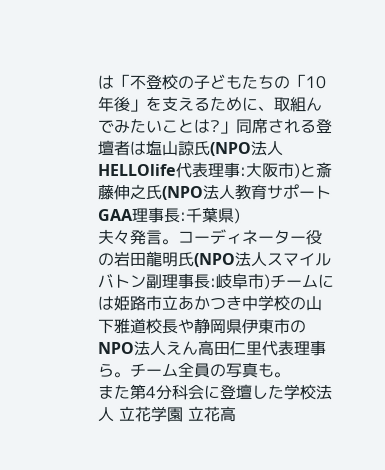は「不登校の子どもたちの「10年後」を支えるために、取組んでみたいことは?」同席される登壇者は塩山諒氏(NPO法人HELLOlife代表理事:大阪市)と斎藤伸之氏(NPO法人教育サポートGAA理事長:千葉県)
夫々発言。コーディネーター役の岩田龍明氏(NPO法人スマイルバトン副理事長:岐阜市)チームには姫路市立あかつき中学校の山下雅道校長や静岡県伊東市のNPO法人えん高田仁里代表理事ら。チーム全員の写真も。
また第4分科会に登壇した学校法人 立花学園 立花高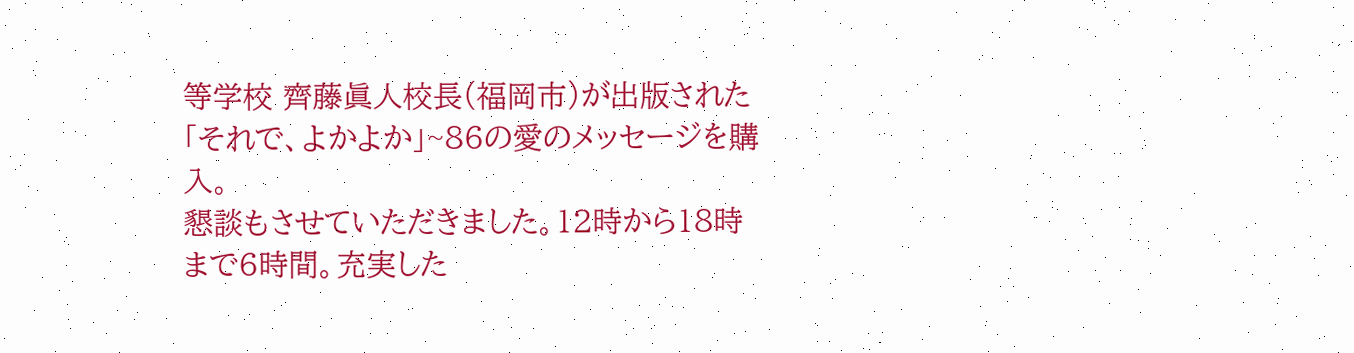等学校 齊藤眞人校長(福岡市)が出版された「それで、よかよか」~86の愛のメッセージを購入。
懇談もさせていただきました。12時から18時まで6時間。充実した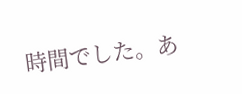時間でした。あ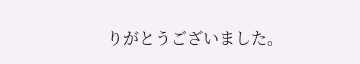りがとうございました。